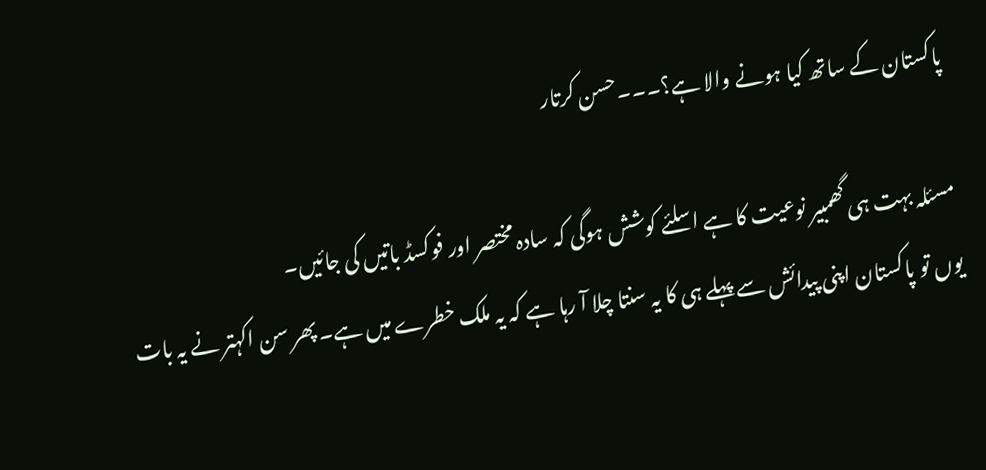پاکستان کے ساتھ کیا ہونے والا ہے؟۔۔۔حسن کرتار

مسئلہ بہت ہی گھمبیر نوعیت کا ہے اسلئے کوشش ہوگی کہ سادہ مختصر اور فوکسڈ باتیں کی جائیں۔
یوں تو پاکستان اپنی پیدائش سے پہلے ہی کا یہ سنتا چلا آ رہا ہے کہ یہ ملک خطرے میں ہے۔ پھر سن اکہتر نے یہ بات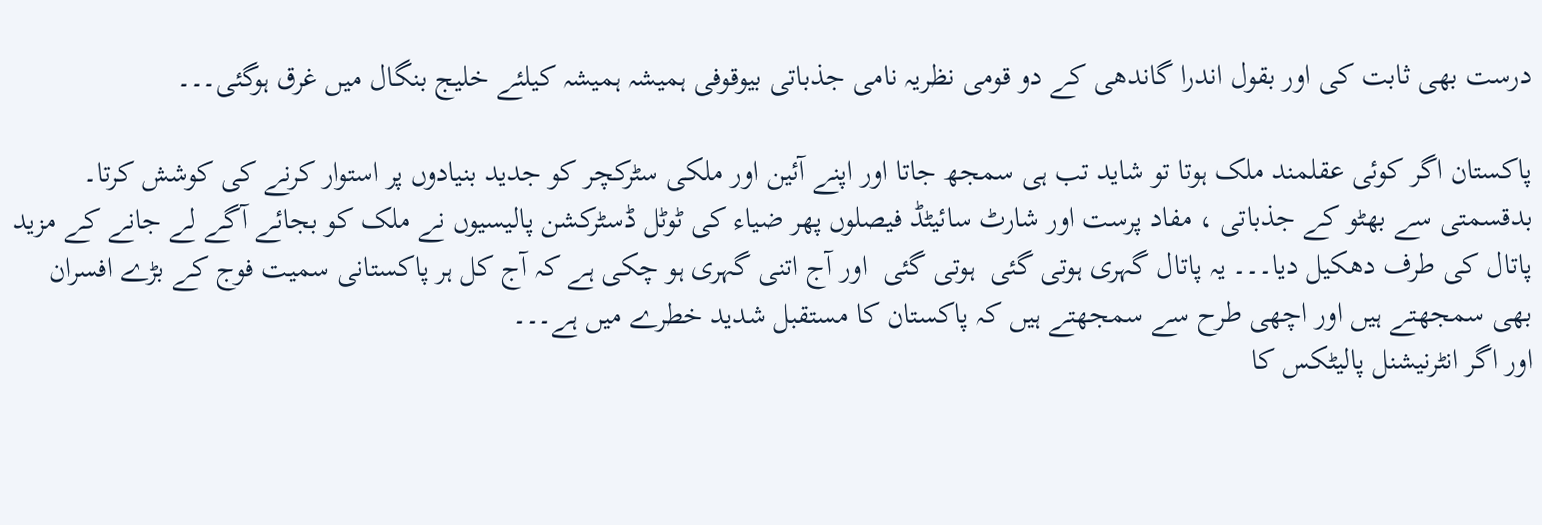درست بھی ثابت کی اور بقول اندرا گاندھی کے دو قومی نظریہ نامی جذباتی بیوقوفی ہمیشہ ہمیشہ کیلئے خلیج بنگال میں غرق ہوگئی۔۔۔

پاکستان اگر کوئی عقلمند ملک ہوتا تو شاید تب ہی سمجھ جاتا اور اپنے آئین اور ملکی سٹرکچر کو جدید بنیادوں پر استوار کرنے کی کوشش کرتا۔ بدقسمتی سے بھٹو کے جذباتی ، مفاد پرست اور شارٹ سائیٹڈ فیصلوں پھر ضیاء کی ٹوٹل ڈسٹرکشن پالیسیوں نے ملک کو بجائے آگے لے جانے کے مزید پاتال کی طرف دھکیل دیا۔۔۔ یہ پاتال گہری ہوتی گئی  ہوتی گئی  اور آج اتنی گہری ہو چکی ہے کہ آج کل ہر پاکستانی سمیت فوج کے بڑے افسران بھی سمجھتے ہیں اور اچھی طرح سے سمجھتے ہیں کہ پاکستان کا مستقبل شدید خطرے میں ہے۔۔۔
اور اگر انٹرنیشنل پالیٹکس کا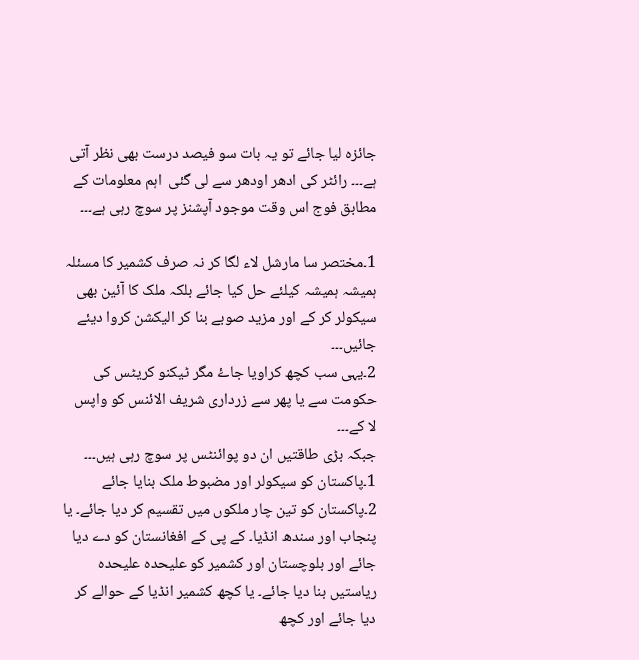جائزہ لیا جائے تو یہ بات سو فیصد درست بھی نظر آتی ہے۔۔۔ رائٹر کی ادھر اودھر سے لی گئی  اہم معلومات کے مطابق فوج اس وقت موجود آپشنز پر سوچ رہی ہے۔۔۔

1۔مختصر سا مارشل لاء لگا کر نہ صرف کشمیر کا مسئلہ ہمیشہ ہمیشہ کیلئے حل کیا جائے بلکہ ملک کا آئین بھی سیکولر کر کے اور مزید صوبے بنا کر الیکشن کروا دیئے جائیں۔۔۔
2۔یہی سب کچھ کراویا جاۓ مگر ٹیکنو کریٹس کی حکومت سے یا پھر سے زرداری شریف الائنس کو واپس لا کے۔۔۔
جبکہ بڑی طاقتیں ان دو پوائنٹس پر سوچ رہی ہیں۔۔۔
1۔پاکستان کو سیکولر اور مضبوط ملک بنایا جائے
2۔پاکستان کو تین چار ملکوں میں تقسیم کر دیا جائے۔ یا پنجاب اور سندھ انڈیا۔ کے پی کے افغانستان کو دے دیا جائے اور بلوچستان اور کشمیر کو علیحدہ علیحدہ ریاستیں بنا دیا جائے۔ یا کچھ کشمیر انڈیا کے حوالے کر دیا جائے اور کچھ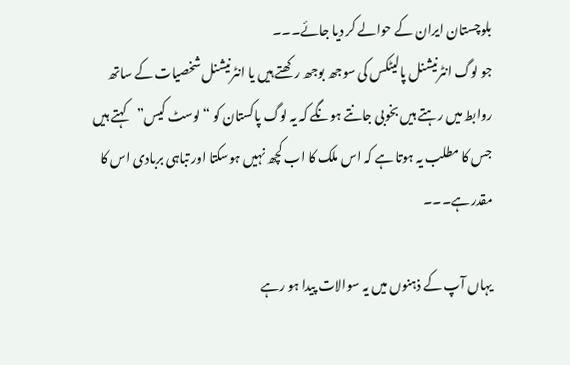بلوچستان ایران کے حوالے کر دیا جائے۔۔۔
جو لوگ انٹرنیشنل پالیٹکس کی سوجھ بوجھ رکھتے ہیں یا انٹرنیشنل شخصیات کے ساتھ روابط میں رہتے ہیں بخوبی جانتے ہونگے کہ یہ لوگ پاکستان کو “لوسٹ کیس”کہتے ہیں جس کا مطلب یہ ہوتا ہے کہ اس ملک کا اب کچھ نہیں ہوسکتا اور تباہی بربادی اس کا مقدر ہے۔۔۔

یہاں آپ کے ذہنوں میں یہ سوالات پیدا ہو رہے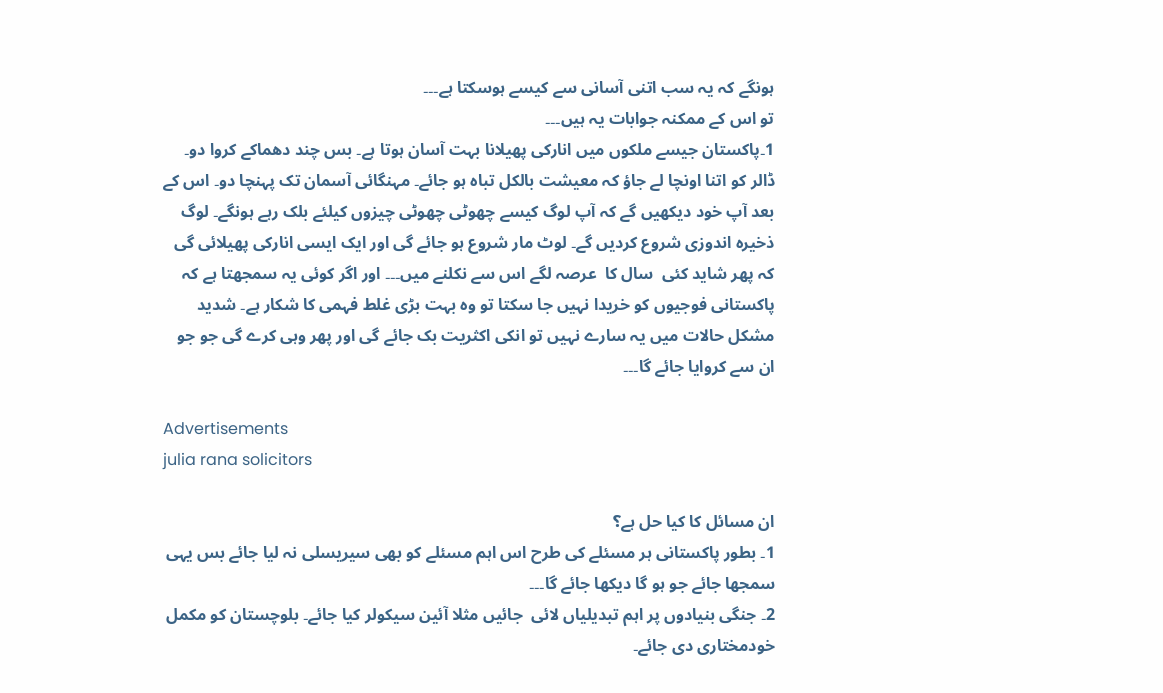ہونگے کہ یہ سب اتنی آسانی سے کیسے ہوسکتا ہے۔۔۔
تو اس کے ممکنہ جوابات یہ ہیں۔۔۔
1۔پاکستان جیسے ملکوں میں انارکی پھیلانا بہت آسان ہوتا ہے۔ بس چند دھماکے کروا دو۔ ڈالر کو اتنا اونچا لے جاؤ کہ معیشت بالکل تباہ ہو جائے۔ مہنگائی آسمان تک پہنچا دو۔ اس کے بعد آپ خود دیکھیں گے کہ آپ لوگ کیسے چھوٹی چھوٹی چیزوں کیلئے بلک رہے ہونگے۔ لوگ ذخیرہ اندوزی شروع کردیں گے۔ لوٹ مار شروع ہو جائے گی اور ایک ایسی انارکی پھیلائی گی کہ پھر شاید کئی  سال کا  عرصہ لگے اس سے نکلنے میں۔۔۔ اور اگر کوئی یہ سمجھتا ہے کہ پاکستانی فوجیوں کو خریدا نہیں جا سکتا تو وہ بہت بڑی غلط فہمی کا شکار ہے۔ شدید مشکل حالات میں یہ سارے نہیں تو انکی اکثریت بک جائے گی اور پھر وہی کرے گی جو جو ان سے کروایا جائے گا۔۔۔

Advertisements
julia rana solicitors

ان مسائل کا کیا حل ہے؟
1۔ بطور پاکستانی ہر مسئلے کی طرح اس اہم مسئلے کو بھی سیریسلی نہ لیا جائے بس یہی سمجھا جائے جو ہو گا دیکھا جائے گا۔۔۔
2۔ جنگی بنیادوں پر اہم تبدیلیاں لائی  جائیں مثلا آئین سیکولر کیا جائے۔ بلوچستان کو مکمل خودمختاری دی جائے۔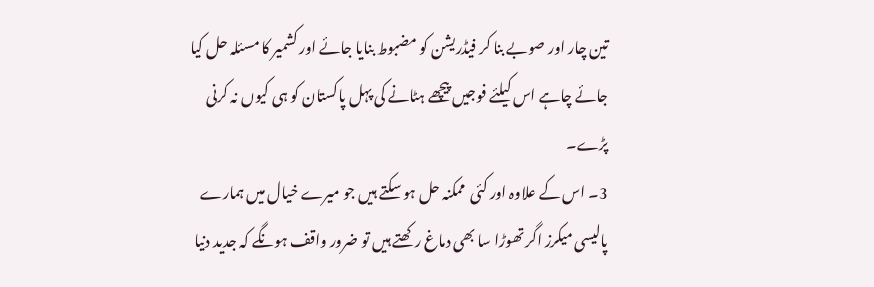تین چار اور صوبے بنا کر فیڈریشن کو مضبوط بنایا جائے اور کشمیر کا مسئلہ حل کیا جائے چاہے اس کیلئے فوجیں پیچھے ہٹانے کی پہل پاکستان کو ہی کیوں نہ کرنی پڑے۔
3۔ اس کے علاوہ اور کئی  ممکنہ حل ہو سکتے ہیں جو میرے خیال میں ہمارے پالیسی میکرز اگر تھوڑا سا بھی دماغ رکھتے ہیں تو ضرور واقف ہونگے کہ جدید دنیا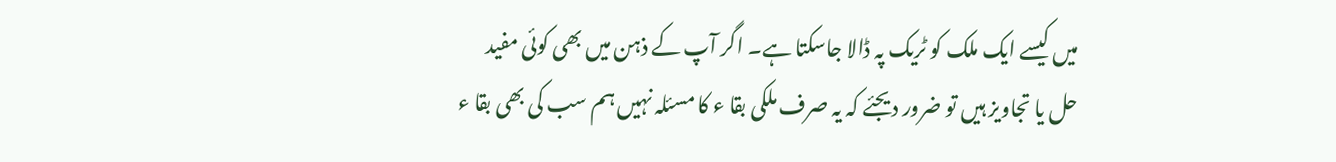میں کیسے ایک ملک کو ٹریک پہ ڈالا جاسکتا ہے۔ اگر آپ کے ذہن میں بھی کوئی مفید حل یا تجاویز ہیں تو ضرور دیجئے کہ یہ صرف ملکی بقا ء کا مسئلہ نہیں ہم سب کی بھی بقا ء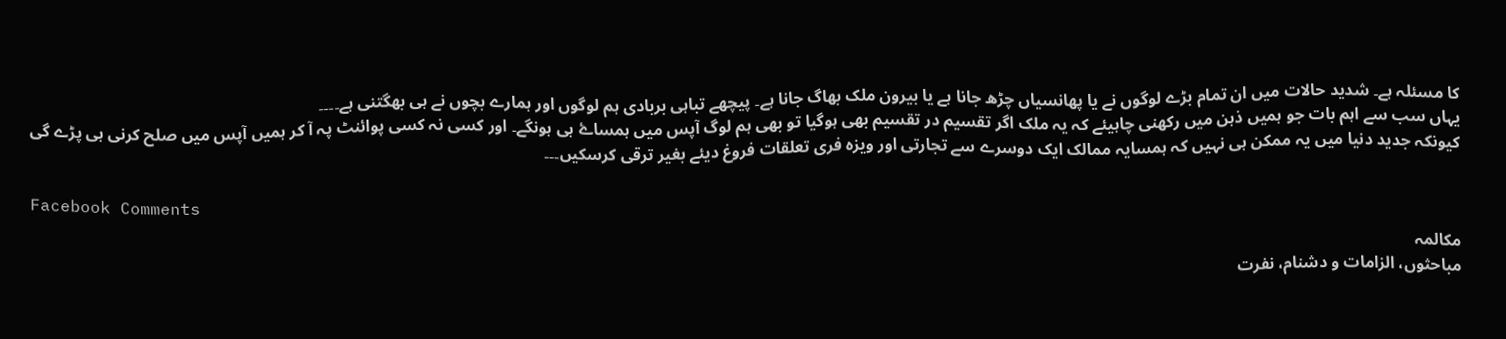کا مسئلہ ہے۔ شدید حالات میں ان تمام بڑے لوگوں نے یا پھانسیاں چڑھ جانا ہے یا بیرون ملک بھاگ جانا ہے۔ پیچھے تباہی بربادی ہم لوگوں اور ہمارے بچوں نے ہی بھگتنی ہے۔۔۔۔
یہاں سب سے اہم بات جو ہمیں ذہن میں رکھنی چاہیئے کہ یہ ملک اگر تقسیم در تقسیم بھی ہوگیا تو بھی ہم لوگ آپس میں ہمساۓ ہی ہونگے۔ اور کسی نہ کسی پوائنٹ پہ آ کر ہمیں آپس میں صلح کرنی ہی پڑے گی کیونکہ جدید دنیا میں یہ ممکن ہی نہیں کہ ہمسایہ ممالک ایک دوسرے سے تجارتی اور ویزہ فری تعلقات فروغ دیئے بغیر ترقی کرسکیں۔۔۔

Facebook Comments

مکالمہ
مباحثوں، الزامات و دشنام، نفرت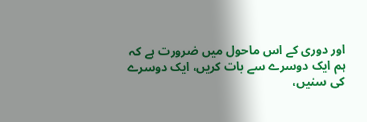اور دوری کے اس ماحول میں ضرورت ہے کہ ہم ایک دوسرے سے بات کریں، ایک دوسرے کی سنیں،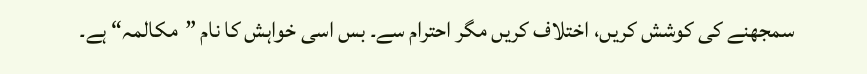سمجھنے کی کوشش کریں، اختلاف کریں مگر احترام سے۔ بس اسی خواہش کا نام ”مکالمہ“ ہے۔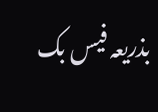بذریعہ فیس بک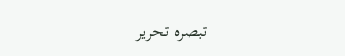تبصرہ تحریر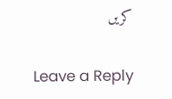کریں

Leave a Reply